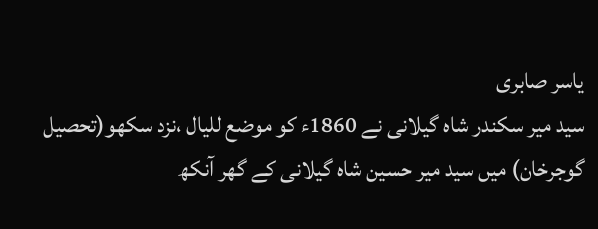یاسر صابری
سید میر سکندر شاہ گیلانی نے 1860ء کو موضع للیال ،نزد سکھو(تحصیل گوجرخان) میں سید میر حسین شاہ گیلانی کے گھر آنکھ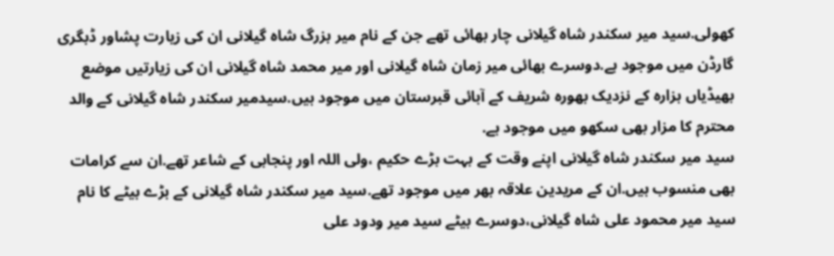کھولی.سید میر سکندر شاہ گیلانی چار بھائی تھے جن کے نام میر بزرگ شاہ گیلانی ان کی زیارت پشاور ڈبگری گارڈن میں موجود ہے.دوسرے بھائی میر زمان شاہ گیلانی اور میر محمد شاہ گیلانی ان کی زیارتیں موضع بھیڈیاں ہزارہ کے نزدیک بھورہ شریف کے آبائی قبرستان میں موجود ہیں.سیدمیر سکندر شاہ گیلانی کے والد محترم کا مزار بھی سکھو میں موجود ہے.
سید میر سکندر شاہ گیلانی اپنے وقت کے بہت بڑے حکیم ،ولی اللہ اور پنجابی کے شاعر تھے.ان سے کرامات بھی منسوب ہیں.ان کے مریدین علاقہ بھر میں موجود تھے.سید میر سکندر شاہ گیلانی کے بڑے بیٹے کا نام سید میر محمود علی شاہ گیلانی،دوسرے بیٹے سید میر ودود علی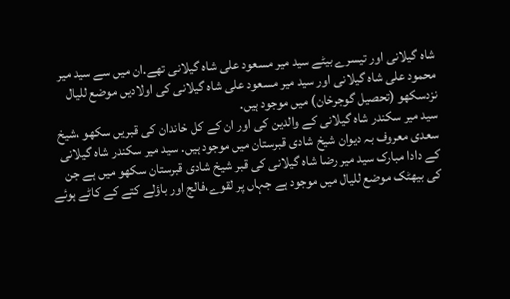شاہ گیلانی اور تیسرے بیٹے سید میر مسعود علی شاہ گیلانی تھے.ان میں سے سید میر محمود علی شاہ گیلانی اور سید میر مسعود علی شاہ گیلانی کی اولادیں موضع للیال نزدسکھو (تحصیل گوجرخان) میں موجود ہیں.
سید میر سکندر شاہ گیلانی کے والدین کی اور ان کے کل خاندان کی قبریں سکھو ،شیخ سعدی معروف بہ دیوان شیخ شادی قبرستان میں موجود ہیں. سید میر سکندر شاہ گیلانی کے دادا مبارک سید میر رضا شاہ گیلانی کی قبر شیخ شادی قبرستان سکھو میں ہے جن کی بیھٹک موضع للیال میں موجود ہے جہاں پر لقوے،فالج اور باؤلے کتے کے کاٹے ہوئے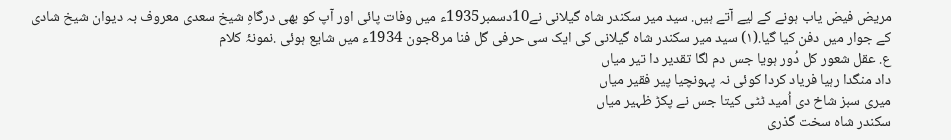مریض فیض یاب ہونے کے لیے آتے ہیں. سید میر سکندر شاہ گیلانی نے10دسمبر1935ء میں وفات پائی اور آپ کو بھی درگاہِ شیخ سعدی معروف بہ دیوان شیخ شادی کے جوار میں دفن کیا گیا.(۱) سید میر سکندر شاہ گیلانی کی ایک سی حرفی گل فنا مر8جون 1934ء میں شایع ہوئی .نمونۂ کلام
ع. عقل شعور کل دُور ہویا جس دم لگا تقدیر دا تیر میاں
داد منگدا رہیا فریاد کردا کوئی نہ پہونچیا پیر فقیر میاں
میری سبز شاخ دی اُمید ٹٹی کیتا جس نے پکڑ ظہیر میاں
سکندر شاہ سخت گذری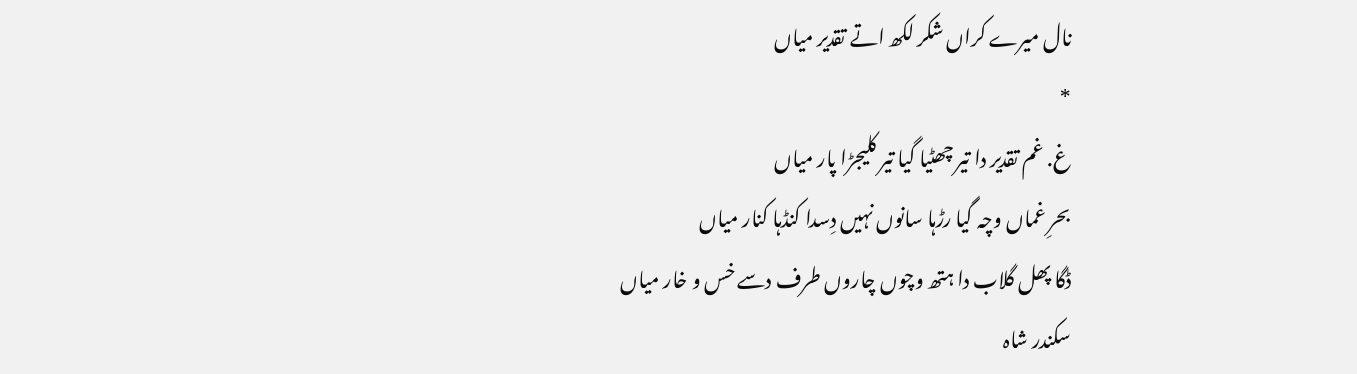نال میرے کراں شکر لکھ اتے تقدیر میاں
*
غ. غم تقدیر دا تیر چھٹیا گیا تیر کلیجڑا پار میاں
بحرِ غماں وچہ گیا رڑہا سانوں نہیں دِسدا کنڈہا کنار میاں
ڈگا پھل گلاب دا ہتھ وچوں چاروں طرف دسے خس و خار میاں
سکندر شاہ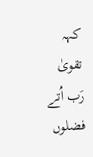کہہ تقویٰ رَب اُتے فضلوں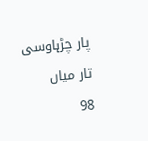پار چڑہاوسی تار میاں
98